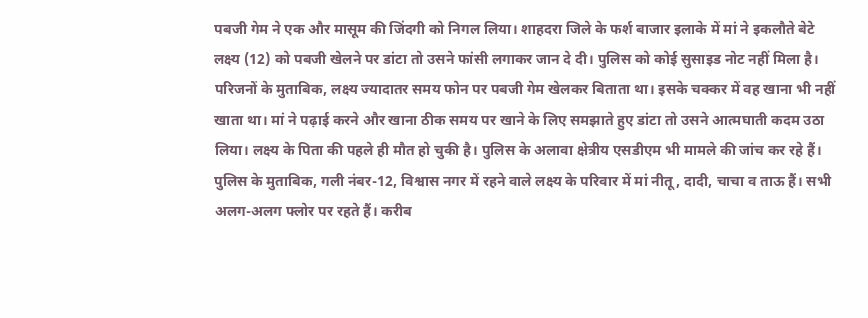पबजी गेम ने एक और मासूम की जिंदगी को निगल लिया। शाहदरा जिले के फर्श बाजार इलाके में मां ने इकलौते बेटे लक्ष्य (12) को पबजी खेलने पर डांटा तो उसने फांसी लगाकर जान दे दी। पुलिस को कोई सुसाइड नोट नहीं मिला है।
परिजनों के मुताबिक, लक्ष्य ज्यादातर समय फोन पर पबजी गेम खेलकर बिताता था। इसके चक्कर में वह खाना भी नहीं खाता था। मां ने पढ़ाई करने और खाना ठीक समय पर खाने के लिए समझाते हुए डांटा तो उसने आत्मघाती कदम उठा लिया। लक्ष्य के पिता की पहले ही मौत हो चुकी है। पुलिस के अलावा क्षेत्रीय एसडीएम भी मामले की जांच कर रहे हैं।
पुलिस के मुताबिक, गली नंबर-12, विश्वास नगर में रहने वाले लक्ष्य के परिवार में मां नीतू, दादी, चाचा व ताऊ हैं। सभी अलग-अलग फ्लोर पर रहते हैं। करीब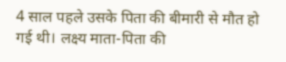4 साल पहले उसके पिता की बीमारी से मौत हो गई थी। लक्ष्य माता-पिता की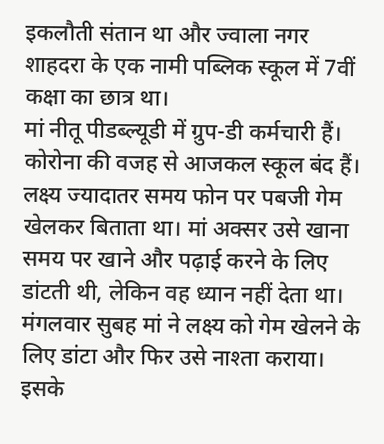इकलौती संतान था और ज्वाला नगर शाहदरा के एक नामी पब्लिक स्कूल में 7वीं कक्षा का छात्र था।
मां नीतू पीडब्ल्यूडी में ग्रुप-डी कर्मचारी हैं। कोरोना की वजह से आजकल स्कूल बंद हैं। लक्ष्य ज्यादातर समय फोन पर पबजी गेम खेलकर बिताता था। मां अक्सर उसे खाना समय पर खाने और पढ़ाई करने के लिए डांटती थी, लेकिन वह ध्यान नहीं देता था।
मंगलवार सुबह मां ने लक्ष्य को गेम खेलने के लिए डांटा और फिर उसे नाश्ता कराया। इसके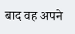बाद वह अपने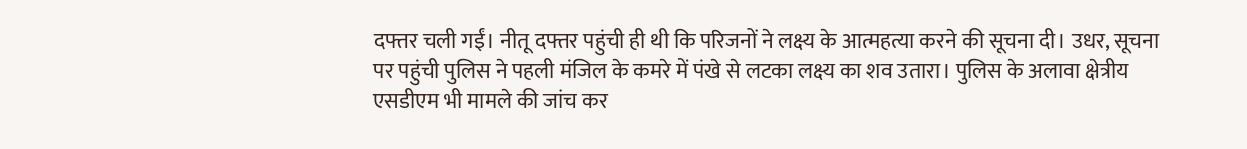दफ्तर चली गईं। नीतू दफ्तर पहुंची ही थी कि परिजनों ने लक्ष्य के आत्महत्या करने की सूचना दी। उधर, सूचना पर पहुंची पुलिस ने पहली मंजिल के कमरे में पंखे से लटका लक्ष्य का शव उतारा। पुलिस के अलावा क्षेत्रीय एसडीएम भी मामले की जांच कर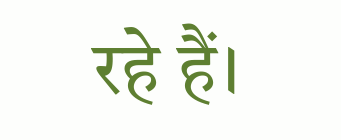रहे हैं।